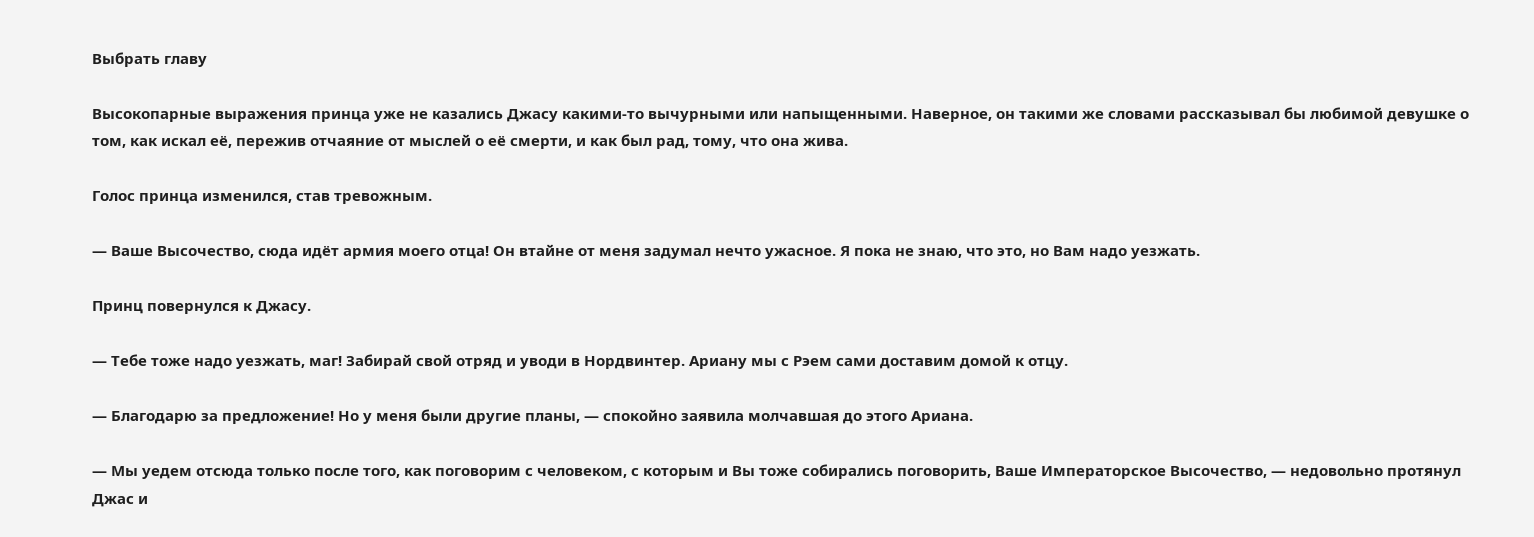Выбрать главу

Высокопарные выражения принца уже не казались Джасу какими-то вычурными или напыщенными. Наверное, он такими же словами рассказывал бы любимой девушке о том, как искал её, пережив отчаяние от мыслей о её смерти, и как был рад, тому, что она жива.

Голос принца изменился, став тревожным.

— Ваше Высочество, сюда идёт армия моего отца! Он втайне от меня задумал нечто ужасное. Я пока не знаю, что это, но Вам надо уезжать.

Принц повернулся к Джасу.

— Тебе тоже надо уезжать, маг! Забирай свой отряд и уводи в Нордвинтер. Ариану мы с Рэем сами доставим домой к отцу.

— Благодарю за предложение! Но у меня были другие планы, — спокойно заявила молчавшая до этого Ариана.

— Мы уедем отсюда только после того, как поговорим с человеком, с которым и Вы тоже собирались поговорить, Ваше Императорское Высочество, — недовольно протянул Джас и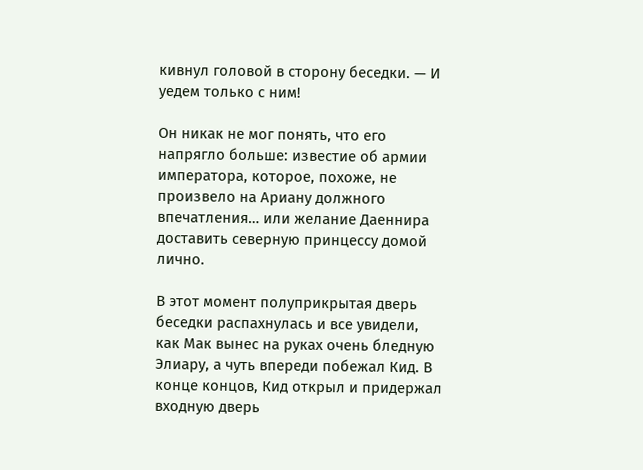кивнул головой в сторону беседки. — И уедем только с ним!

Он никак не мог понять, что его напрягло больше: известие об армии императора, которое, похоже, не произвело на Ариану должного впечатления… или желание Даеннира доставить северную принцессу домой лично.

В этот момент полуприкрытая дверь беседки распахнулась и все увидели, как Мак вынес на руках очень бледную Элиару, а чуть впереди побежал Кид. В конце концов, Кид открыл и придержал входную дверь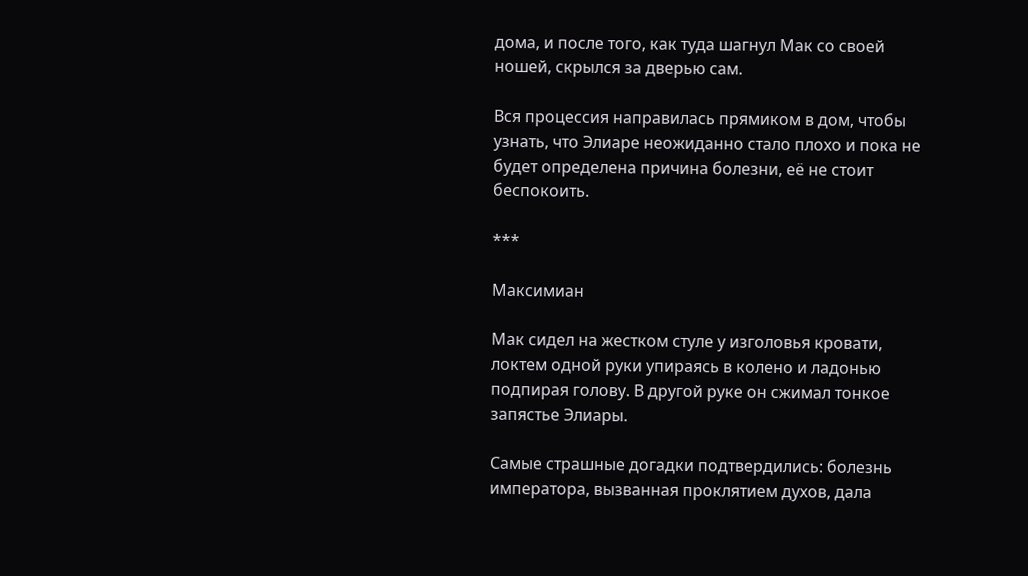дома, и после того, как туда шагнул Мак со своей ношей, скрылся за дверью сам.

Вся процессия направилась прямиком в дом, чтобы узнать, что Элиаре неожиданно стало плохо и пока не будет определена причина болезни, её не стоит беспокоить.

***

Максимиан

Мак сидел на жестком стуле у изголовья кровати, локтем одной руки упираясь в колено и ладонью подпирая голову. В другой руке он сжимал тонкое запястье Элиары.

Самые страшные догадки подтвердились: болезнь императора, вызванная проклятием духов, дала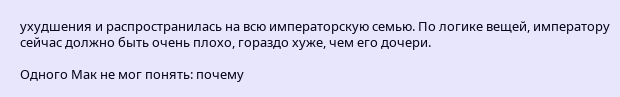ухудшения и распространилась на всю императорскую семью. По логике вещей, императору сейчас должно быть очень плохо, гораздо хуже, чем его дочери.

Одного Мак не мог понять: почему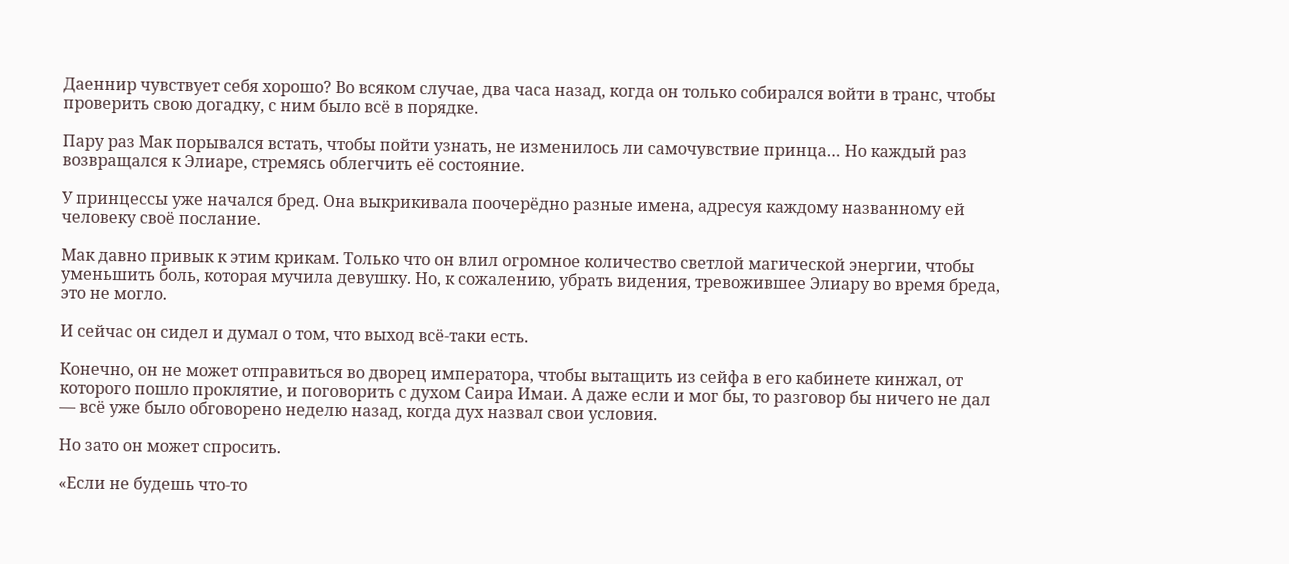Даеннир чувствует себя хорошо? Во всяком случае, два часа назад, когда он только собирался войти в транс, чтобы проверить свою догадку, с ним было всё в порядке.

Пару раз Мак порывался встать, чтобы пойти узнать, не изменилось ли самочувствие принца… Но каждый раз возвращался к Элиаре, стремясь облегчить её состояние.

У принцессы уже начался бред. Она выкрикивала поочерёдно разные имена, адресуя каждому названному ей человеку своё послание.

Мак давно привык к этим крикам. Только что он влил огромное количество светлой магической энергии, чтобы уменьшить боль, которая мучила девушку. Но, к сожалению, убрать видения, тревожившее Элиару во время бреда, это не могло.

И сейчас он сидел и думал о том, что выход всё-таки есть.

Конечно, он не может отправиться во дворец императора, чтобы вытащить из сейфа в его кабинете кинжал, от которого пошло проклятие, и поговорить с духом Саира Имаи. А даже если и мог бы, то разговор бы ничего не дал — всё уже было обговорено неделю назад, когда дух назвал свои условия.

Но зато он может спросить.

«Если не будешь что-то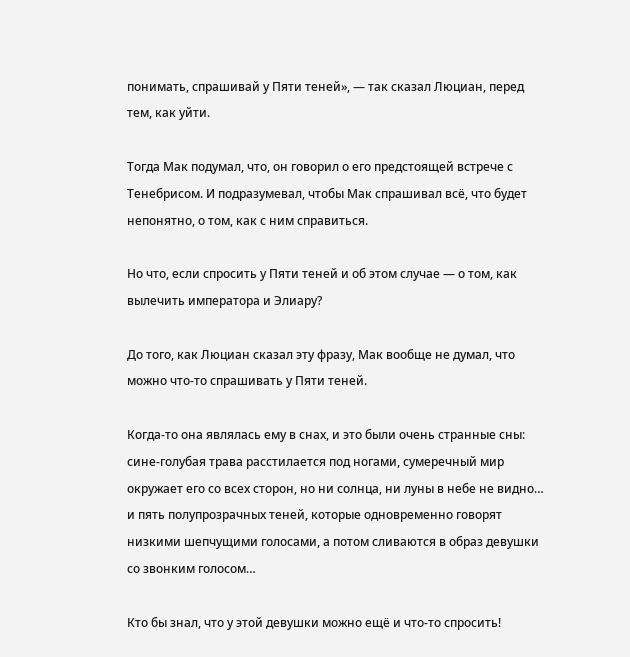понимать, спрашивай у Пяти теней», — так сказал Люциан, перед тем, как уйти.

Тогда Мак подумал, что, он говорил о его предстоящей встрече с Тенебрисом. И подразумевал, чтобы Мак спрашивал всё, что будет непонятно, о том, как с ним справиться.

Но что, если спросить у Пяти теней и об этом случае — о том, как вылечить императора и Элиару?

До того, как Люциан сказал эту фразу, Мак вообще не думал, что можно что-то спрашивать у Пяти теней.

Когда-то она являлась ему в снах, и это были очень странные сны: сине-голубая трава расстилается под ногами, сумеречный мир окружает его со всех сторон, но ни солнца, ни луны в небе не видно… и пять полупрозрачных теней, которые одновременно говорят низкими шепчущими голосами, а потом сливаются в образ девушки со звонким голосом…

Кто бы знал, что у этой девушки можно ещё и что-то спросить!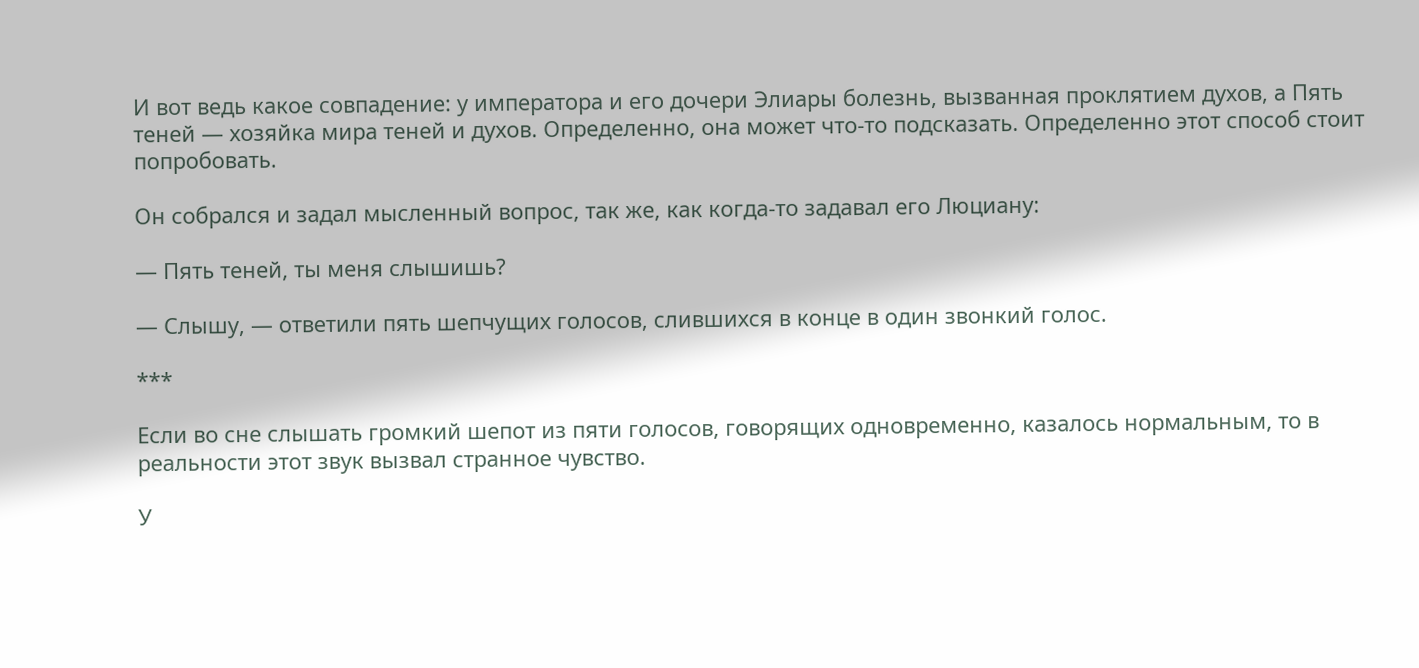И вот ведь какое совпадение: у императора и его дочери Элиары болезнь, вызванная проклятием духов, а Пять теней — хозяйка мира теней и духов. Определенно, она может что-то подсказать. Определенно этот способ стоит попробовать.

Он собрался и задал мысленный вопрос, так же, как когда-то задавал его Люциану:

— Пять теней, ты меня слышишь?

— Слышу, — ответили пять шепчущих голосов, слившихся в конце в один звонкий голос.

***

Если во сне слышать громкий шепот из пяти голосов, говорящих одновременно, казалось нормальным, то в реальности этот звук вызвал странное чувство.

У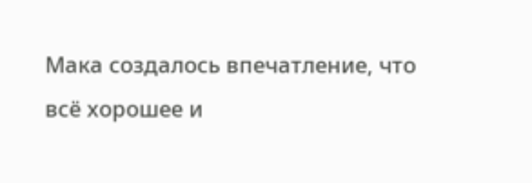Мака создалось впечатление, что всё хорошее и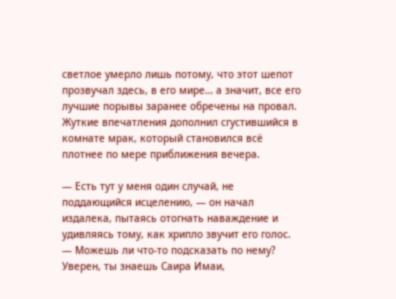светлое умерло лишь потому, что этот шепот прозвучал здесь, в его мире… а значит, все его лучшие порывы заранее обречены на провал. Жуткие впечатления дополнил сгустившийся в комнате мрак, который становился всё плотнее по мере приближения вечера.

— Есть тут у меня один случай, не поддающийся исцелению, — он начал издалека, пытаясь отогнать наваждение и удивляясь тому, как хрипло звучит его голос. — Можешь ли что-то подсказать по нему? Уверен, ты знаешь Саира Имаи,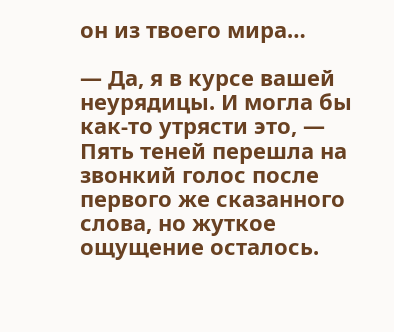он из твоего мира…

— Да, я в курсе вашей неурядицы. И могла бы как-то утрясти это, — Пять теней перешла на звонкий голос после первого же сказанного слова, но жуткое ощущение осталось.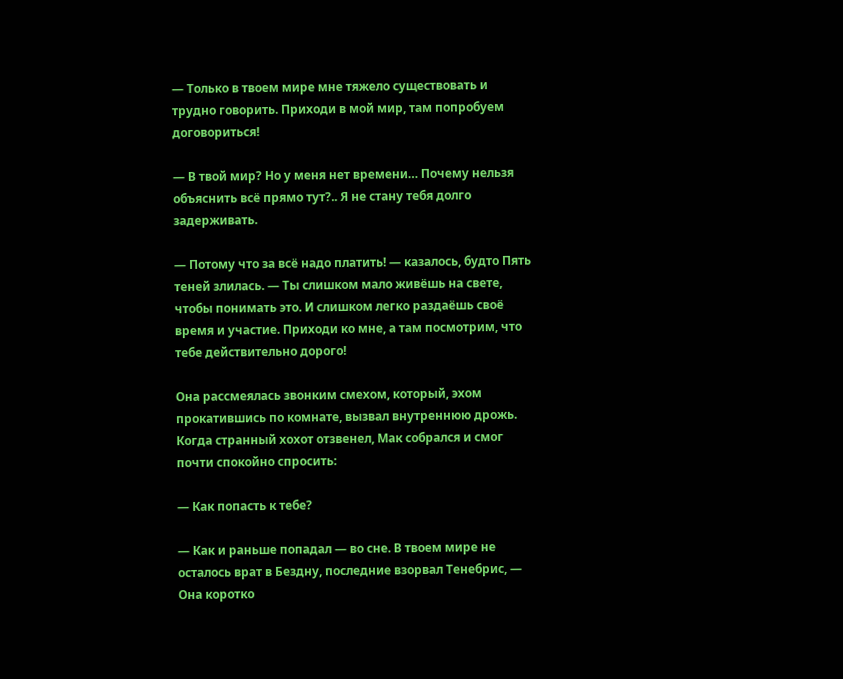— Только в твоем мире мне тяжело существовать и трудно говорить. Приходи в мой мир, там попробуем договориться!

— В твой мир? Но у меня нет времени… Почему нельзя объяснить всё прямо тут?.. Я не стану тебя долго задерживать.

— Потому что за всё надо платить! — казалось, будто Пять теней злилась. — Ты слишком мало живёшь на свете, чтобы понимать это. И слишком легко раздаёшь своё время и участие. Приходи ко мне, а там посмотрим, что тебе действительно дорого!

Она рассмеялась звонким смехом, который, эхом прокатившись по комнате, вызвал внутреннюю дрожь. Когда странный хохот отзвенел, Мак собрался и смог почти спокойно спросить:

— Как попасть к тебе?

— Как и раньше попадал — во сне. В твоем мире не осталось врат в Бездну, последние взорвал Тенебрис, — Она коротко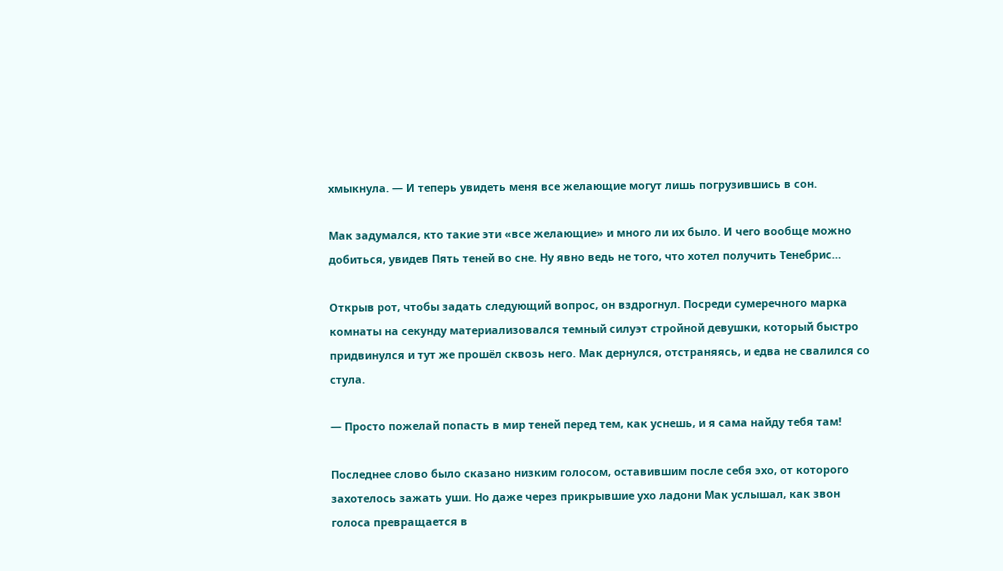хмыкнула. — И теперь увидеть меня все желающие могут лишь погрузившись в сон.

Мак задумался, кто такие эти «все желающие» и много ли их было. И чего вообще можно добиться, увидев Пять теней во сне. Ну явно ведь не того, что хотел получить Тенебрис…

Открыв рот, чтобы задать следующий вопрос, он вздрогнул. Посреди сумеречного марка комнаты на секунду материализовался темный силуэт стройной девушки, который быстро придвинулся и тут же прошёл сквозь него. Мак дернулся, отстраняясь, и едва не свалился со стула.

— Просто пожелай попасть в мир теней перед тем, как уснешь, и я сама найду тебя там!

Последнее слово было сказано низким голосом, оставившим после себя эхо, от которого захотелось зажать уши. Но даже через прикрывшие ухо ладони Мак услышал, как звон голоса превращается в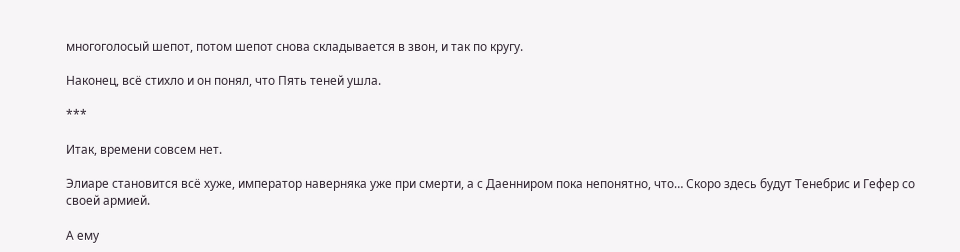многоголосый шепот, потом шепот снова складывается в звон, и так по кругу.

Наконец, всё стихло и он понял, что Пять теней ушла.

***

Итак, времени совсем нет.

Элиаре становится всё хуже, император наверняка уже при смерти, а с Даенниром пока непонятно, что… Скоро здесь будут Тенебрис и Гефер со своей армией.

А ему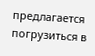предлагается погрузиться в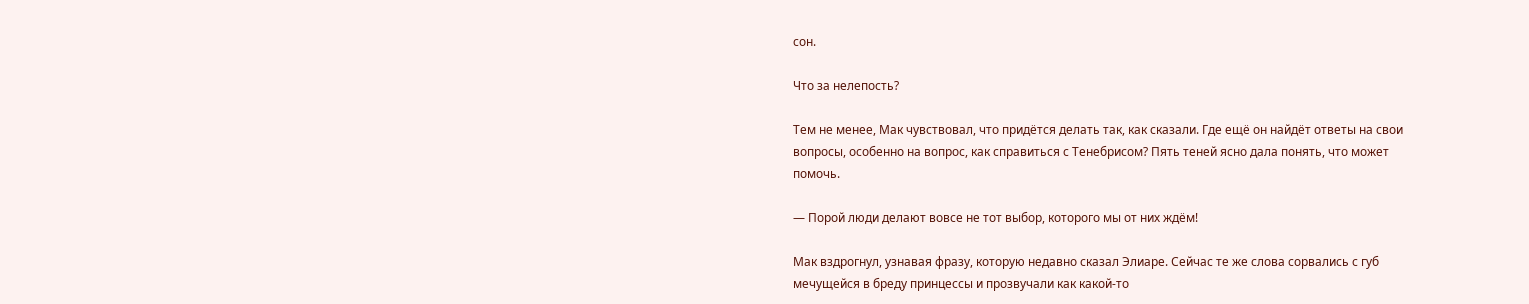сон.

Что за нелепость?

Тем не менее, Мак чувствовал, что придётся делать так, как сказали. Где ещё он найдёт ответы на свои вопросы, особенно на вопрос, как справиться с Тенебрисом? Пять теней ясно дала понять, что может помочь.

— Порой люди делают вовсе не тот выбор, которого мы от них ждём!

Мак вздрогнул, узнавая фразу, которую недавно сказал Элиаре. Сейчас те же слова сорвались с губ мечущейся в бреду принцессы и прозвучали как какой-то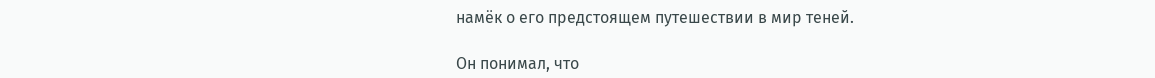намёк о его предстоящем путешествии в мир теней.

Он понимал, что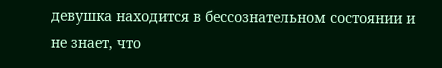девушка находится в бессознательном состоянии и не знает, что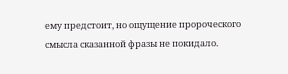ему предстоит, но ощущение пророческого смысла сказанной фразы не покидало.